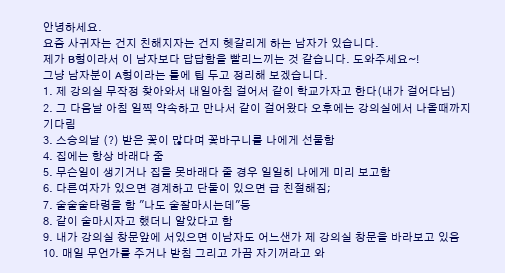안녕하세요.
요즘 사귀자는 건지 친해지자는 건지 헷갈리게 하는 남자가 있습니다.
제가 B형이라서 이 남자보다 답답함을 빨리느끼는 것 같습니다. 도와주세요~!
그냥 남자분이 A형이라는 틀에 팁 두고 정리해 보겠습니다.
1. 제 강의실 무작정 찾아와서 내일아침 걸어서 같이 학교가자고 한다(내가 걸어다님)
2. 그 다음날 아침 일찍 약속하고 만나서 같이 걸어왔다 오후에는 강의실에서 나올때까지 기다림
3. 스승의날 (?) 받은 꽃이 많다며 꽃바구니를 나에게 선물함
4. 집에는 항상 바래다 줌
5. 무슨일이 생기거나 집을 못바래다 줄 경우 일일히 나에게 미리 보고함
6. 다른여자가 있으면 경계하고 단둘이 있으면 급 친절해짐;
7. 술술술타령을 함 "나도 술잘마시는데"등
8. 같이 술마시자고 했더니 알았다고 함
9. 내가 강의실 창문앞에 서있으면 이남자도 어느샌가 제 강의실 창문을 바라보고 있음
10. 매일 무언가를 주거나 받침 그리고 가끔 자기꺼라고 와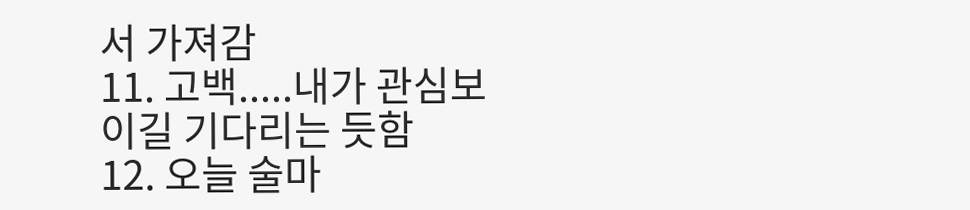서 가져감
11. 고백.....내가 관심보이길 기다리는 듯함
12. 오늘 술마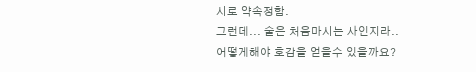시로 약속정함.
그런데... 술은 처음마시는 사인지라..
어떻게해야 호감을 얻을수 있을까요?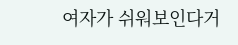여자가 쉬워보인다거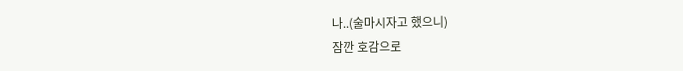나..(술마시자고 했으니)
잠깐 호감으로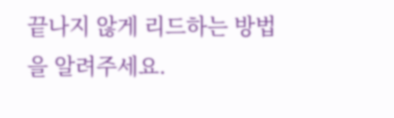끝나지 않게 리드하는 방법을 알려주세요.